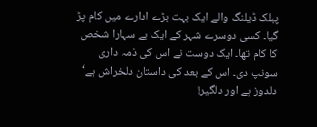پبلک ڈیلنگ والے ایک بہت بڑے ادارے میں کام پڑ گیا۔ کسی دوسرے شہر کے ایک بے سہارا شخص کا کام تھا۔ ایک دوست نے اس کی ذمہ داری سونپ دی۔ اس کے بعد کی داستان دلخراش ہے‘ دلدوز ہے اور دلگیر!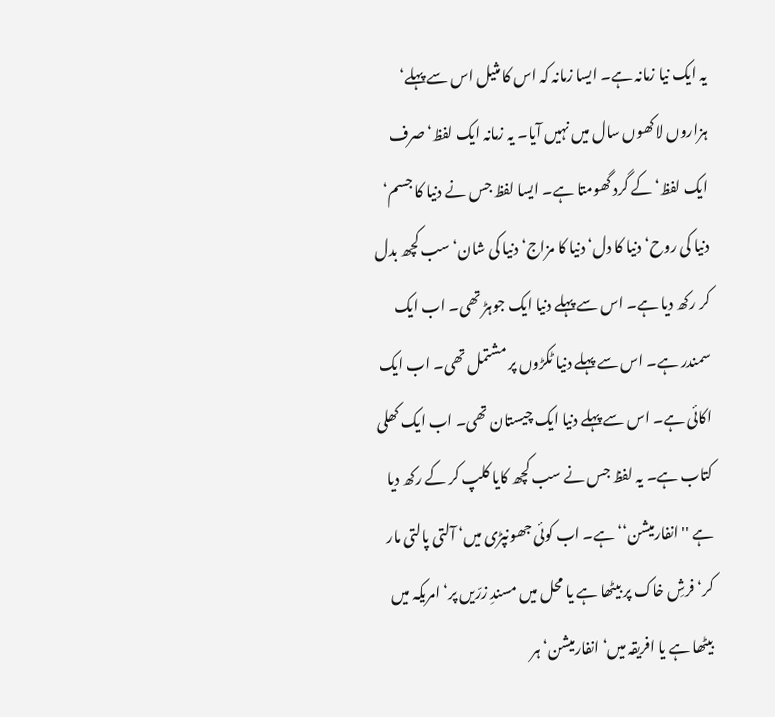یہ ایک نیا زمانہ ہے۔ ایسا زمانہ کہ اس کا مثیل اس سے پہلے‘ ہزاروں لاکھوں سال میں نہیں آیا۔ یہ زمانہ ایک لفظ‘ صرف ایک لفظ‘ کے گرد گھومتا ہے۔ ایسا لفظ جس نے دنیا کا جسم‘ دنیا کی روح‘ دنیا کا دل‘ دنیا کا مزاج‘ دنیا کی شان‘ سب کچھ بدل کر رکھ دیا ہے۔ اس سے پہلے دنیا ایک جوہڑ تھی۔ اب ایک سمندر ہے۔ اس سے پہلے دنیا ٹکڑوں پر مشتمل تھی۔ اب ایک اکائی ہے۔ اس سے پہلے دنیا ایک چیستان تھی۔ اب ایک کھلی کتاب ہے۔ یہ لفظ جس نے سب کچھ کایا کلپ کر کے رکھ دیا ہے ''انفارمیشن‘‘ ہے۔ اب کوئی جھونپڑی میں‘ آلتی پالتی مار کر‘ فرشِ خاک پر بیٹھا ہے یا محل میں مسندِ زرّیں پر‘ امریکہ میں بیٹھا ہے یا افریقہ میں‘ انفارمیشن‘ ہر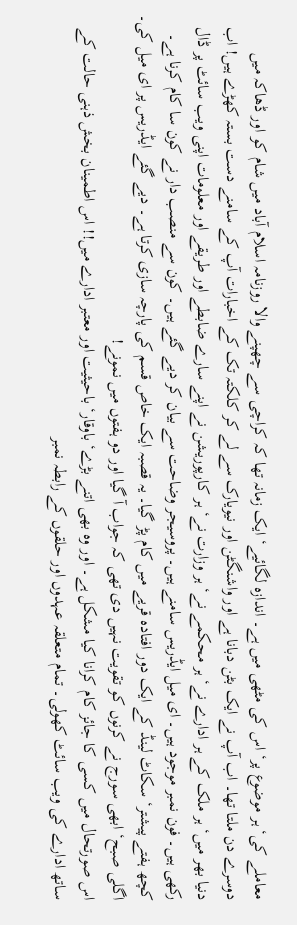معاملے کی‘ ہر موضوع پر‘ اس کی مٹھی میں ہے۔ اندازہ لگائیے‘ ایک زمانہ تھا کہ کراچی سے چھپنے والا روزنامہ اسلام آباد میں شام کو اور ڈھاکہ میں دوسرے دن ملتا تھا۔ اب آپ نے ایک بٹن دبانا ہے اور واشنگٹن اور نیویارک سے لے کر کلکتہ تک کے اخبارات آپ کے سامنے دست بستہ کھڑے ہیں! اب دنیا بھر میں‘ ہر ملک کے ہر ادارے نے‘ ہر محکمے نے‘ ہر وزارت نے‘ ہر کارپوریشن نے اپنے سارے ضابطے اور طریقے اور معلومات اپنی ویب سائٹ پر ڈال رکھی ہیں۔ فون نمبر موجود ہیں۔ ای میل ایڈریس سامنے ہیں۔ پروسیجر وضاحت سے بیان کر دیے گئے ہیں۔ کون سے منصب دار نے کون سا کام کرنا ہے۔ کچھ ہفتے پیشتر‘ سکاٹ لینڈ کے ایک دور افتادہ قریے میں کام پڑ گیا۔ یہ قصبہ ایک خاص قسم کی پارچہ سازی کرتا ہے۔ دیے گئے ایڈریس پر ای میل کی۔ اگلی صبح‘ ابھی سورج نے کرنوں کو تقویت نہیں دی تھی کہ جواب آ گیا اور دو ہفتوں میں نمونے!
اس صورتحال میں کسی کا جائز کام کرانا کیا مشکل ہے۔ اور وہ بھی اتنے بڑے‘ باوقار‘ باحیثیت اور معتبر ادارے میں!! اس اطمینان بخش ذہنی حالت کے ساتھ ادارے کی ویب سائٹ کھولی۔ تمام متعلقہ عہدوں اور حلقوں کے رابطہ نمبر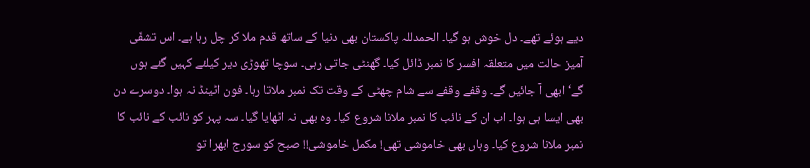دیے ہوئے تھے۔ دل خوش ہو گیا۔ الحمدللہ پاکستان بھی دنیا کے ساتھ قدم ملا کر چل رہا ہے۔ اس تشفّی آمیز حالت میں متعلقہ افسر کا نمبر ڈائل کیا۔ گھنٹی جاتی رہی۔ سوچا تھوڑی دیر کیلئے کہیں گئے ہوں گے‘ ابھی آ جائیں گے۔ وقفے وقفے سے شام چھٹی کے وقت تک نمبر ملاتا رہا۔ فون اٹینڈ نہ ہوا۔ دوسرے دن بھی ایسا ہی ہوا۔ اب ان کے نائب کا نمبر ملانا شروع کیا۔ وہ بھی نہ اٹھایا گیا۔ سہ پہر کو نائب کے نائب کا نمبر ملانا شروع کیا۔ وہاں بھی خاموشی تھی! مکمل خاموشی!! صبح کو سورج ابھرا تو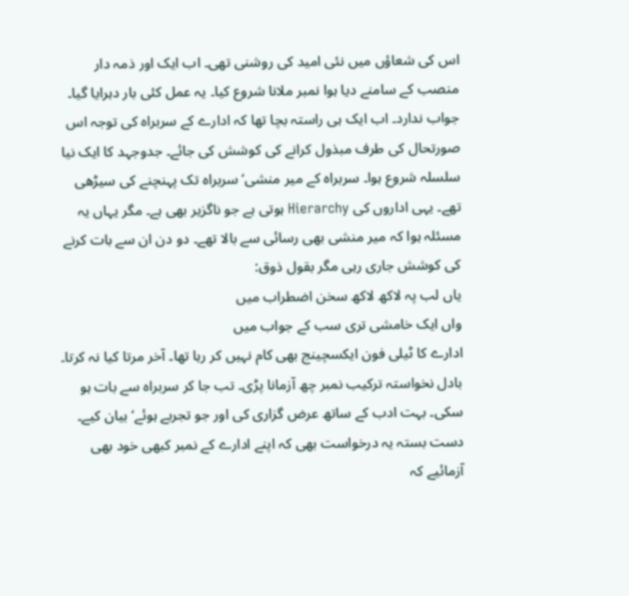اس کی شعاؤں میں نئی امید کی روشنی تھی۔ اب ایک اور ذمہ دار منصب کے سامنے دیا ہوا نمبر ملانا شروع کیا۔ یہ عمل کئی بار دہرایا گیا۔ جواب ندارد۔ اب ایک ہی راستہ بچا تھا کہ ادارے کے سربراہ کی توجہ اس صورتحال کی طرف مبذول کرانے کی کوشش کی جائے۔ جدوجہد کا ایک نیا سلسلہ شروع ہوا۔ سربراہ کے میر منشی‘ سربراہ تک پہنچنے کی سیڑھی تھے۔ یہی اداروں کی Hierarchy ہوتی ہے جو ناگزیر بھی ہے۔ مگر یہاں یہ مسئلہ ہوا کہ میر منشی بھی رسائی سے بالا تھے۔ دو دن ان سے بات کرنے کی کوشش جاری رہی مگر بقول ذوق:
یاں لب پہ لاکھ لاکھ سخن اضطراب میں
واں ایک خامشی تری سب کے جواب میں
ادارے کا ٹیلی فون ایکسچینج بھی کام نہیں کر رہا تھا۔ آخر مرتا کیا نہ کرتا۔ بادل نخواستہ ترکیب نمبر چھ آزمانا پڑی۔ تب جا کر سربراہ سے بات ہو سکی۔ بہت ادب کے ساتھ عرض گزاری کی اور جو تجربے ہوئے‘ بیان کیے۔ دست بستہ یہ درخواست بھی کہ اپنے ادارے کے نمبر کبھی خود بھی آزمائیے کہ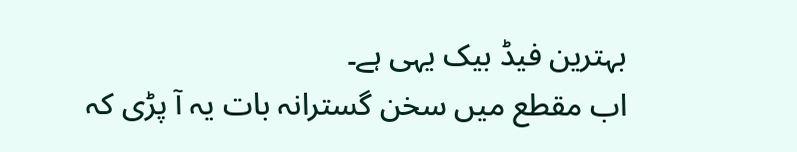بہترین فیڈ بیک یہی ہے۔
اب مقطع میں سخن گسترانہ بات یہ آ پڑی کہ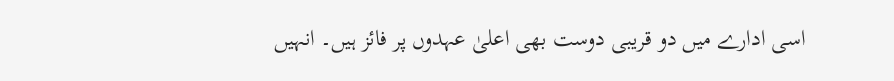اسی ادارے میں دو قریبی دوست بھی اعلیٰ عہدوں پر فائز ہیں۔ انہیں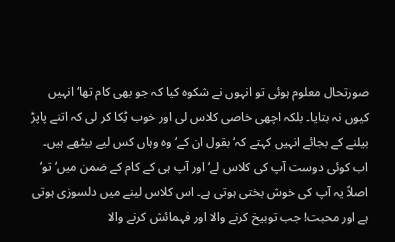صورتحال معلوم ہوئی تو انہوں نے شکوہ کیا کہ جو بھی کام تھا‘ انہیں کیوں نہ بتایا۔ بلکہ اچھی خاصی کلاس لی اور خوب ٹِکا کر لی کہ اتنے پاپڑ بیلنے کے بجائے انہیں کہتے کہ‘ بقول ان کے‘ وہ وہاں کس لیے بیٹھے ہیں۔ اب کوئی دوست آپ کی کلاس لے‘ اور آپ ہی کے کام کے ضمن میں‘ تو‘ اصلاً یہ آپ کی خوش بختی ہوتی ہے۔ اس کلاس لینے میں دلسوزی ہوتی ہے اور محبت! جب توبیخ کرنے والا اور فہمائش کرنے والا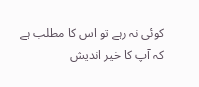کوئی نہ رہے تو اس کا مطلب ہے کہ آپ کا خیر اندیش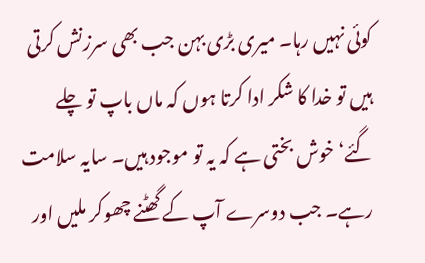کوئی نہیں رہا۔ میری بڑی بہن جب بھی سرزنش کرتی ہیں تو خدا کا شکر ادا کرتا ہوں کہ ماں باپ تو چلے گئے‘ خوش بختی ہے کہ یہ تو موجود ہیں۔ سایہ سلامت رہے۔ جب دوسرے آپ کے گھٹنے چھوکر ملیں اور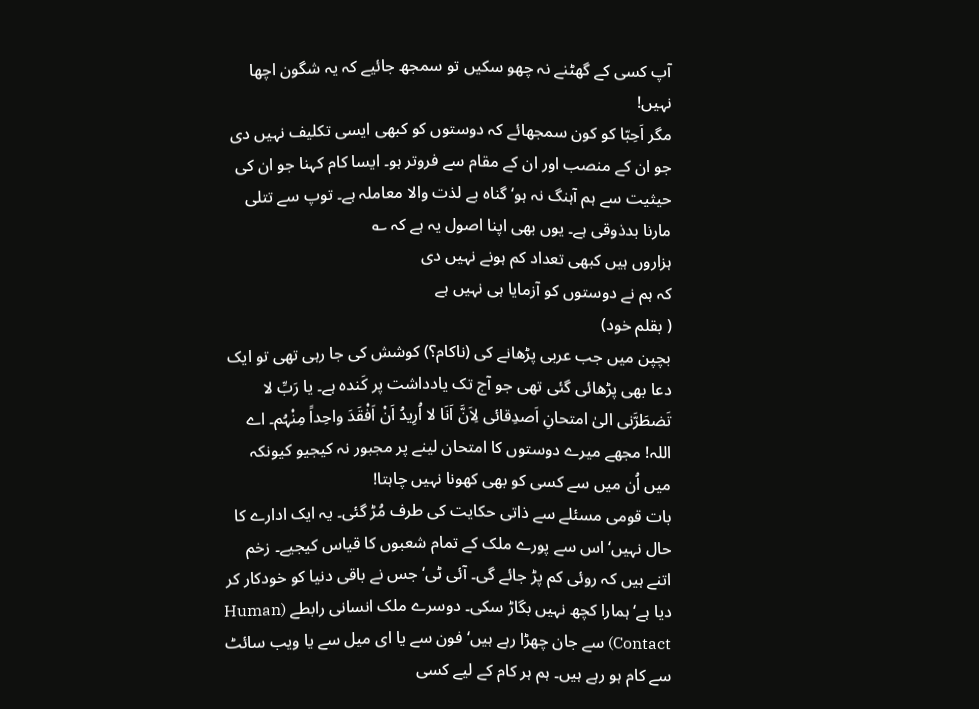آپ کسی کے گھٹنے نہ چھو سکیں تو سمجھ جائیے کہ یہ شگون اچھا نہیں!
مگر اَحِبّا کو کون سمجھائے کہ دوستوں کو کبھی ایسی تکلیف نہیں دی جو ان کے منصب اور ان کے مقام سے فروتر ہو۔ ایسا کام کہنا جو ان کی حیثیت سے ہم آہنگ نہ ہو‘ گناہ بے لذت والا معاملہ ہے۔ توپ سے تتلی مارنا بدذوقی ہے۔ یوں بھی اپنا اصول یہ ہے کہ ؎
ہزاروں ہیں کبھی تعداد کم ہونے نہیں دی
کہ ہم نے دوستوں کو آزمایا ہی نہیں ہے
( بقلم خود)
بچپن میں جب عربی پڑھانے کی (ناکام؟) کوشش کی جا رہی تھی تو ایک دعا بھی پڑھائی گئی تھی جو آج تک یادداشت پر کَندہ ہے۔ یا رَبِّ لا تَضطَرَّنی الیٰ امتحانِ اَصدِقائی لِاَنَّ اَنَا لا اُرِیدُ اَنْ اَفْقَدَ واحِداً مِنْہُم۔ اے اللہ! مجھے میرے دوستوں کا امتحان لینے پر مجبور نہ کیجیو کیونکہ میں اُن میں سے کسی کو بھی کھونا نہیں چاہتا!
بات قومی مسئلے سے ذاتی حکایت کی طرف مُڑ گئی۔ یہ ایک ادارے کا حال نہیں‘ اس سے پورے ملک کے تمام شعبوں کا قیاس کیجیے۔ زخم اتنے ہیں کہ روئی کم پڑ جائے گی۔ آئی ٹی‘ جس نے باقی دنیا کو خودکار کر دیا ہے‘ ہمارا کچھ نہیں بگاڑ سکی۔ دوسرے ملک انسانی رابطے (Human Contact) سے جان چھڑا رہے ہیں‘ فون سے یا ای میل سے یا ویب سائٹ سے کام ہو رہے ہیں۔ ہم ہر کام کے لیے کسی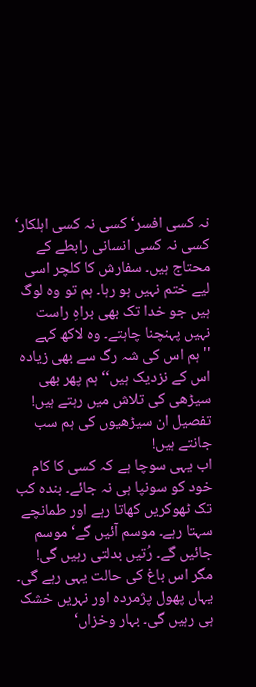نہ کسی افسر‘ کسی نہ کسی اہلکار‘ کسی نہ کسی انسانی رابطے کے محتاج ہیں۔ سفارش کا کلچر اسی لیے ختم نہیں ہو رہا۔ ہم تو وہ لوگ ہیں جو خدا تک بھی براہِ راست نہیں پہنچنا چاہتے۔ وہ لاکھ کہے ''ہم اس کی شہ رگ سے بھی زیادہ اس کے نزدیک ہیں‘‘ ہم پھر بھی سیڑھی کی تلاش میں رہتے ہیں! تفصیل ان سیڑھیوں کی ہم سب جانتے ہیں!
اب یہی سوچا ہے کہ کسی کا کام خود کو سونپا ہی نہ جائے۔ بندہ کب تک ٹھوکریں کھاتا رہے اور طمانچے سہتا رہے۔ موسم آئیں گے‘ موسم جائیں گے۔ رُتیں بدلتی رہیں گی! مگر اس باغ کی حالت یہی رہے گی۔ یہاں پھول پژمردہ اور نہریں خشک ہی رہیں گی۔ بہار وخزاں‘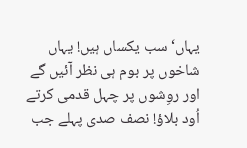یہاں‘ سب یکساں ہیں! یہاں شاخوں پر بوم ہی نظر آئیں گے اور روِشوں پر چہل قدمی کرتے اُود بلاؤ! نصف صدی پہلے جب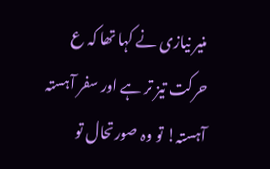منیر نیازی نے کہا تھا کہ ع حرکت تیز تر ہے اور سفر آہستہ آہستہ! تو وہ صورتحال تو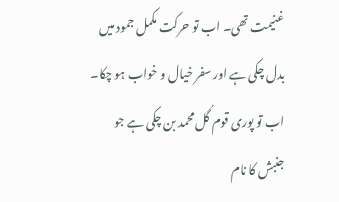غنیمت تھی۔ اب تو حرکت مکمل جمود میں بدل چکی ہے اور سفر خیال و خواب ہو چکا۔ اب تو پوری قوم گُل محمد بن چکی ہے جو جنبش کا نام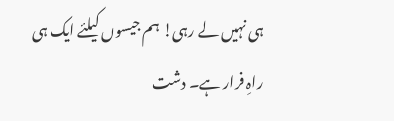ہی نہیں لے رہی! ہم جیسوں کیلئے ایک ہی راہِ فرار ہے۔ دشت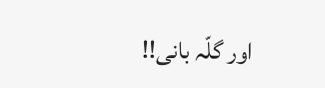اور گلّہ بانی!!